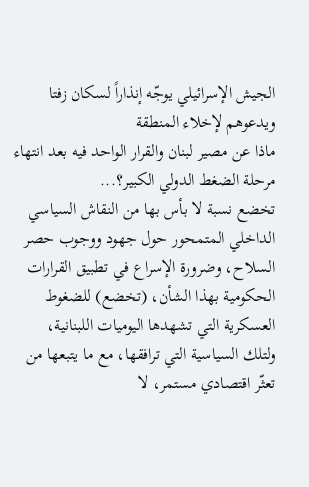الجيش الإسرائيلي يوجّه إنذاراً لسكان زفتا ويدعوهم لإخلاء المنطقة
ماذا عن مصير لبنان والقرار الواحد فيه بعد انتهاء مرحلة الضغط الدولي الكبير؟...
تخضع نسبة لا بأس بها من النقاش السياسي الداخلي المتمحور حول جهود ووجوب حصر السلاح، وضرورة الإسراع في تطبيق القرارات الحكومية بهذا الشأن، (تخضع) للضغوط العسكرية التي تشهدها اليوميات اللبنانية، ولتلك السياسية التي ترافقها، مع ما يتبعها من تعثّر اقتصادي مستمر، لا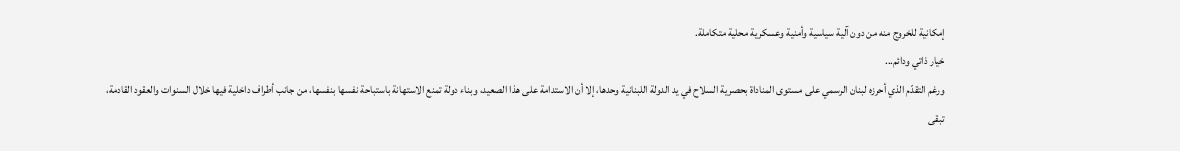إمكانية للخروج منه من دون آلية سياسية وأمنية وعسكرية محلية متكاملة.
خيار ذاتي ودائم...
ورغم التقدّم الذي أحرزه لبنان الرسمي على مستوى المناداة بحصرية السلاح في يد الدولة اللبنانية وحدها، إلا أن الاستدامة على هذا الصعيد، وبناء دولة تمنع الاستهانة باستباحة نفسها بنفسها، من جانب أطراف داخلية فيها خلال السنوات والعقود القادمة، تبقى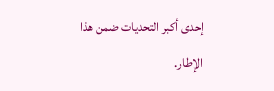إحدى أكبر التحديات ضمن هذا الإطار.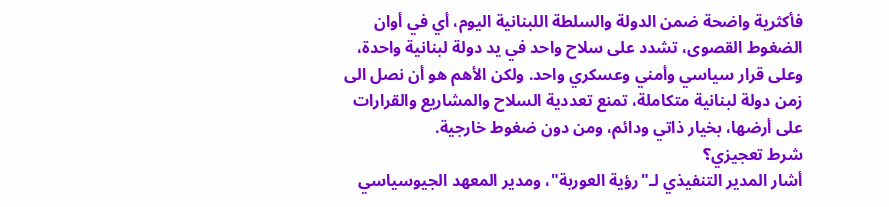فأكثرية واضحة ضمن الدولة والسلطة اللبنانية اليوم، أي في أوان الضغوط القصوى، تشدد على سلاح واحد في يد دولة لبنانية واحدة، وعلى قرار سياسي وأمني وعسكري واحد. ولكن الأهم هو أن نصل الى زمن دولة لبنانية متكاملة، تمنع تعددية السلاح والمشاريع والقرارات على أرضها، بخيار ذاتي ودائم، ومن دون ضغوط خارجية.
شرط تعجيزي؟
أشار المدير التنفيذي لـ"رؤية العوربة"، ومدير المعهد الجيوسياسي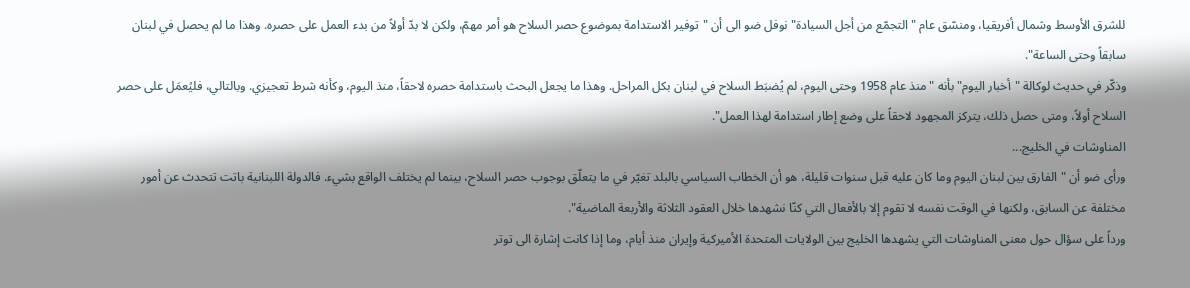للشرق الأوسط وشمال أفريقيا، ومنسّق عام "التجمّع من أجل السيادة" نوفل ضو الى أن "توفير الاستدامة بموضوع حصر السلاح هو أمر مهمّ، ولكن لا بدّ أولاً من بدء العمل على حصره. وهذا ما لم يحصل في لبنان سابقاً وحتى الساعة".
وذكّر في حديث لوكالة "أخبار اليوم" بأنه "منذ عام 1958 وحتى اليوم، لم يُضبَط السلاح في لبنان بكل المراحل. وهذا ما يجعل البحث باستدامة حصره لاحقاً، منذ اليوم، وكأنه شرط تعجيزي. وبالتالي، فليُعمَل على حصر السلاح أولاً، ومتى حصل ذلك، يتركز المجهود لاحقاً على وضع إطار استدامة لهذا العمل".
المناوشات في الخليج...
ورأى ضو أن "الفارق بين لبنان اليوم وما كان عليه قبل سنوات قليلة، هو أن الخطاب السياسي بالبلد تغيّر في ما يتعلّق بوجوب حصر السلاح، بينما لم يختلف الواقع بشيء. فالدولة اللبنانية باتت تتحدث عن أمور مختلفة عن السابق، ولكنها في الوقت نفسه لا تقوم إلا بالأفعال التي كنّا نشهدها خلال العقود الثلاثة والأربعة الماضية".
ورداً على سؤال حول معنى المناوشات التي يشهدها الخليج بين الولايات المتحدة الأميركية وإيران منذ أيام، وما إذا كانت إشارة الى توتر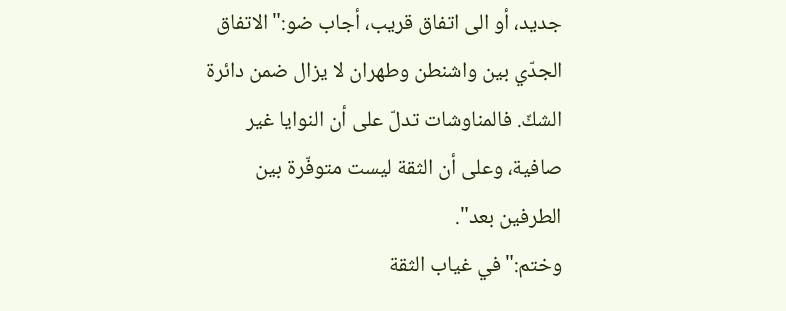جديد، أو الى اتفاق قريب، أجاب ضو:"الاتفاق الجدّي بين واشنطن وطهران لا يزال ضمن دائرة الشكّ. فالمناوشات تدلّ على أن النوايا غير صافية، وعلى أن الثقة ليست متوفّرة بين الطرفين بعد".
وختم:"في غياب الثقة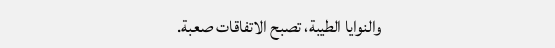والنوايا الطيبة، تصبح الاتفاقات صعبة.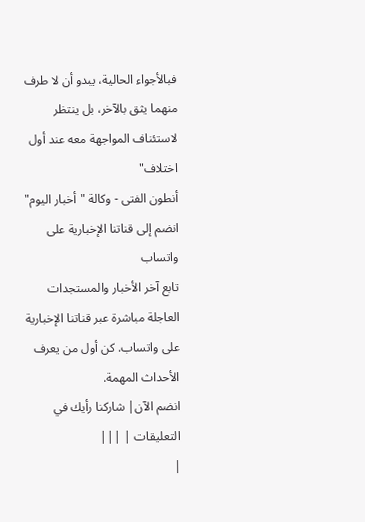فبالأجواء الحالية، يبدو أن لا طرف منهما يثق بالآخر، بل ينتظر لاستئناف المواجهة معه عند أول اختلاف"
أنطون الفتى - وكالة "أخبار اليوم"
انضم إلى قناتنا الإخبارية على واتساب
تابع آخر الأخبار والمستجدات العاجلة مباشرة عبر قناتنا الإخبارية على واتساب. كن أول من يعرف الأحداث المهمة.
انضم الآن| شاركنا رأيك في التعليقات | |||
|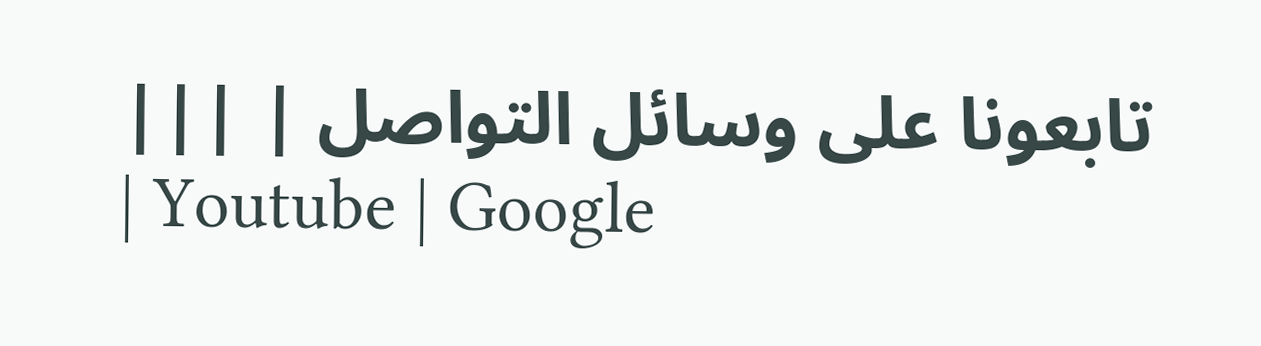تابعونا على وسائل التواصل | |||
| Youtube | Google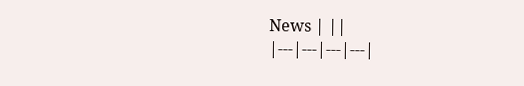News | ||
|---|---|---|---|